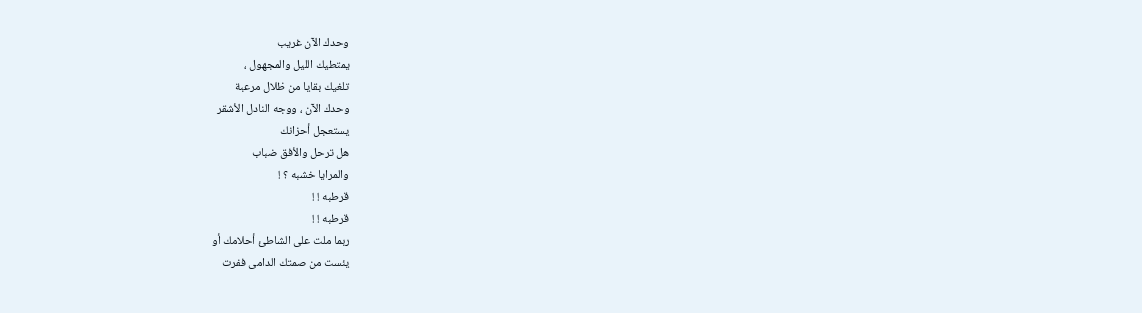وحدك الآن غريب
يمتطيك الليل والمجهول ،
تلغيك بقايا من ظلال مرعبة
وحدك الآن ، ووجه النادل الأشقر
يستعجل أحزانك
هل ترحل والأفق ضباب
والمرايا خشبه ؟ !
قرطبه ! !
قرطبه ! !
ربما ملت على الشاطئ أحلامك أو
يئست من صمتك الدامى ففرت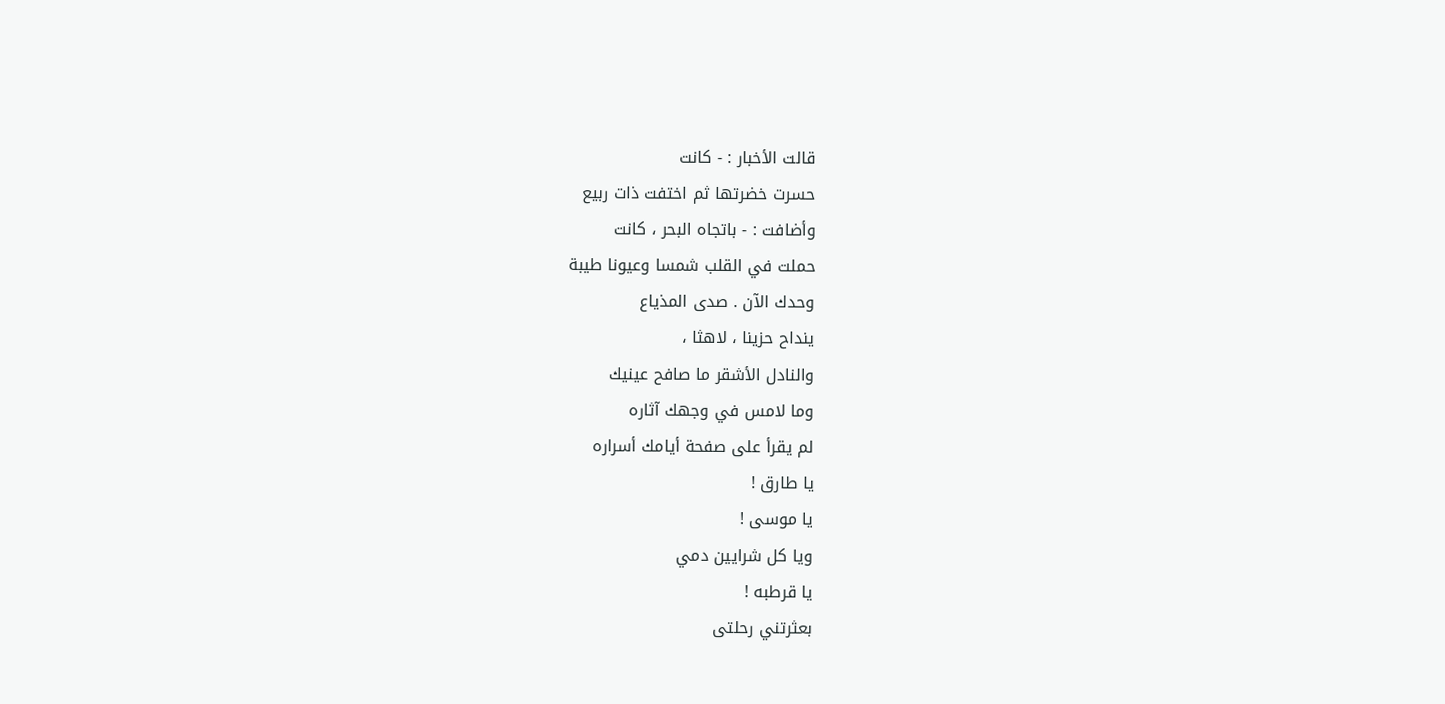قالت الأخبار : - كانت
حسرت خضرتها ثم اختفت ذات ربيع
وأضافت : - باتجاه البحر ، كانت
حملت في القلب شمسا وعيونا طيبة
وحدك الآن . صدى المذياع
ينداح حزينا ، لاهثا ،
والنادل الأشقر ما صافح عينيك
وما لامس في وجهك آثاره
لم يقرأ على صفحة أيامك أسراره
يا طارق !
يا موسى !
ويا كل شرايين دمي
يا قرطبه !
بعثرتني رحلتى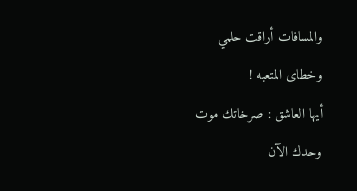والمسافات أراقت حلمي
وخطاى المتعبه !
أيها العاشق : صرخاتك موت
وحدك الآن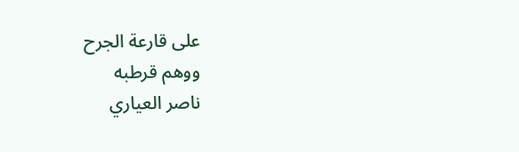على قارعة الجرح
ووهم قرطبه
ناصر العياري